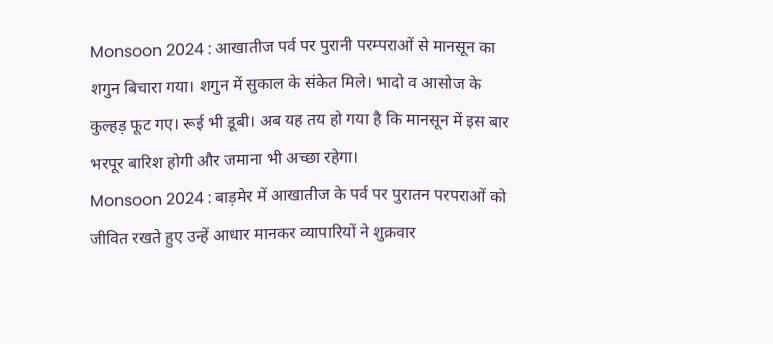Monsoon 2024 : आखातीज पर्व पर पुरानी परम्पराओं से मानसून का शगुन बिचारा गया। शगुन में सुकाल के संकेत मिले। भादो व आसोज के कुल्हड़ फूट गए। रूई भी डूबी। अब यह तय हो गया है कि मानसून में इस बार भरपूर बारिश होगी और जमाना भी अच्छा रहेगा।
Monsoon 2024 : बाड़मेर में आखातीज के पर्व पर पुरातन परपराओं को जीवित रखते हुए उन्हें आधार मानकर व्यापारियों ने शुक्रवार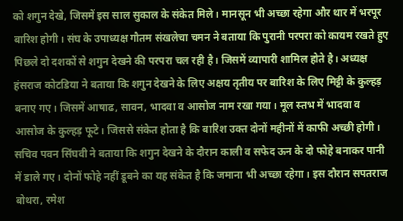को शगुन देखे, जिसमें इस साल सुकाल के संकेत मिले। मानसून भी अच्छा रहेगा और थार में भरपूर बारिश होगी। संघ के उपाध्यक्ष गौतम संखलेचा चमन ने बताया कि पुरानी परपरा को कायम रखते हुए पिछले दो दशकों से शगुन देखने की परपरा चल रही है। जिसमें व्यापारी शामिल होते है। अध्यक्ष हंसराज कोटडिया ने बताया कि शगुन देखने के लिए अक्षय तृतीय पर बारिश के लिए मिट्टी के कुल्हड़ बनाए गए। जिसमें आषाढ, सावन, भादवा व आसोज नाम रखा गया। मूल स्तभ में भादवा व आसोज के कुल्हड़ फूटे। जिससे संकेत होता है कि बारिश उक्त दोनों महीनों में काफी अच्छी होगी।
सचिव पवन सिंघवी ने बताया कि शगुन देखने के दौरान काली व सफेद ऊन के दो फोहे बनाकर पानी में डाले गए। दोनों फोहे नहीं डूबने का यह संकेत है कि जमाना भी अच्छा रहेगा। इस दौरान सपतराज बोथरा, रमेश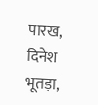पारख, दिनेश भूतड़ा,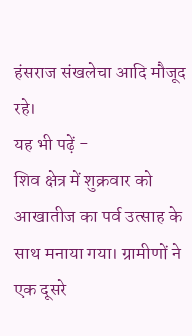हंसराज संखलेचा आदि मौजूद रहे।
यह भी पढ़ें -
शिव क्षेत्र में शुक्रवार को आखातीज का पर्व उत्साह के साथ मनाया गया। ग्रामीणों ने एक दूसरे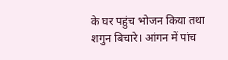के घर पहुंच भोजन किया तथा शगुन बिचारे। आंगन में पांच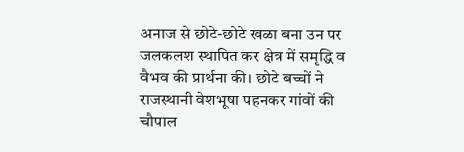अनाज से छोटे-छोटे खळा बना उन पर जलकलश स्थापित कर क्षेत्र में समृद्धि व वैभव की प्रार्थना की। छोटे बच्चों ने राजस्थानी वेशभूषा पहनकर गांवों की चौपाल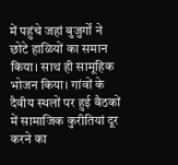में पहुंचे जहां बुजुर्गों ने छोटे हाळियों का समान किया। साथ ही सामूहिक भोजन किया। गांवों के दैवीय स्थलों पर हुई बैठकों में सामाजिक कुरीतियां दूर करने का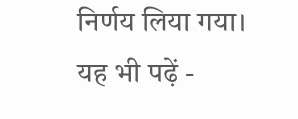निर्णय लिया गया।
यह भी पढ़ें -